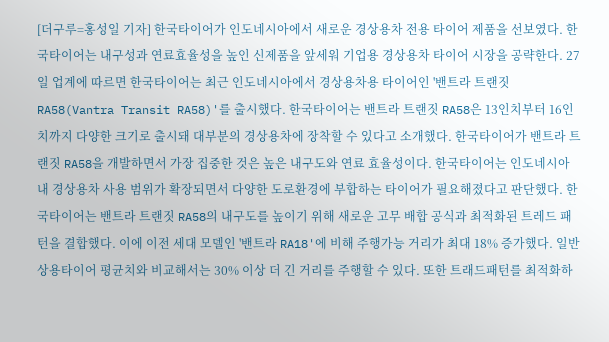[더구루=홍성일 기자] 한국타이어가 인도네시아에서 새로운 경상용차 전용 타이어 제품을 선보였다. 한국타이어는 내구성과 연료효율성을 높인 신제품을 앞세워 기업용 경상용차 타이어 시장을 공략한다. 27일 업계에 따르면 한국타이어는 최근 인도네시아에서 경상용차용 타이어인 '밴트라 트랜짓 RA58(Vantra Transit RA58)'를 출시했다. 한국타이어는 밴트라 트랜짓 RA58은 13인치부터 16인치까지 다양한 크기로 출시돼 대부분의 경상용차에 장착할 수 있다고 소개했다. 한국타이어가 밴트라 트랜짓 RA58을 개발하면서 가장 집중한 것은 높은 내구도와 연료 효율성이다. 한국타이어는 인도네시아 내 경상용차 사용 범위가 확장되면서 다양한 도로환경에 부합하는 타이어가 필요해졌다고 판단했다. 한국타이어는 밴트라 트랜짓 RA58의 내구도를 높이기 위해 새로운 고무 배합 공식과 최적화된 트레드 패턴을 결합했다. 이에 이전 세대 모델인 '밴트라 RA18'에 비해 주행가능 거리가 최대 18% 증가했다. 일반 상용타이어 평균치와 비교해서는 30% 이상 더 긴 거리를 주행할 수 있다. 또한 트래드패턴를 최적화하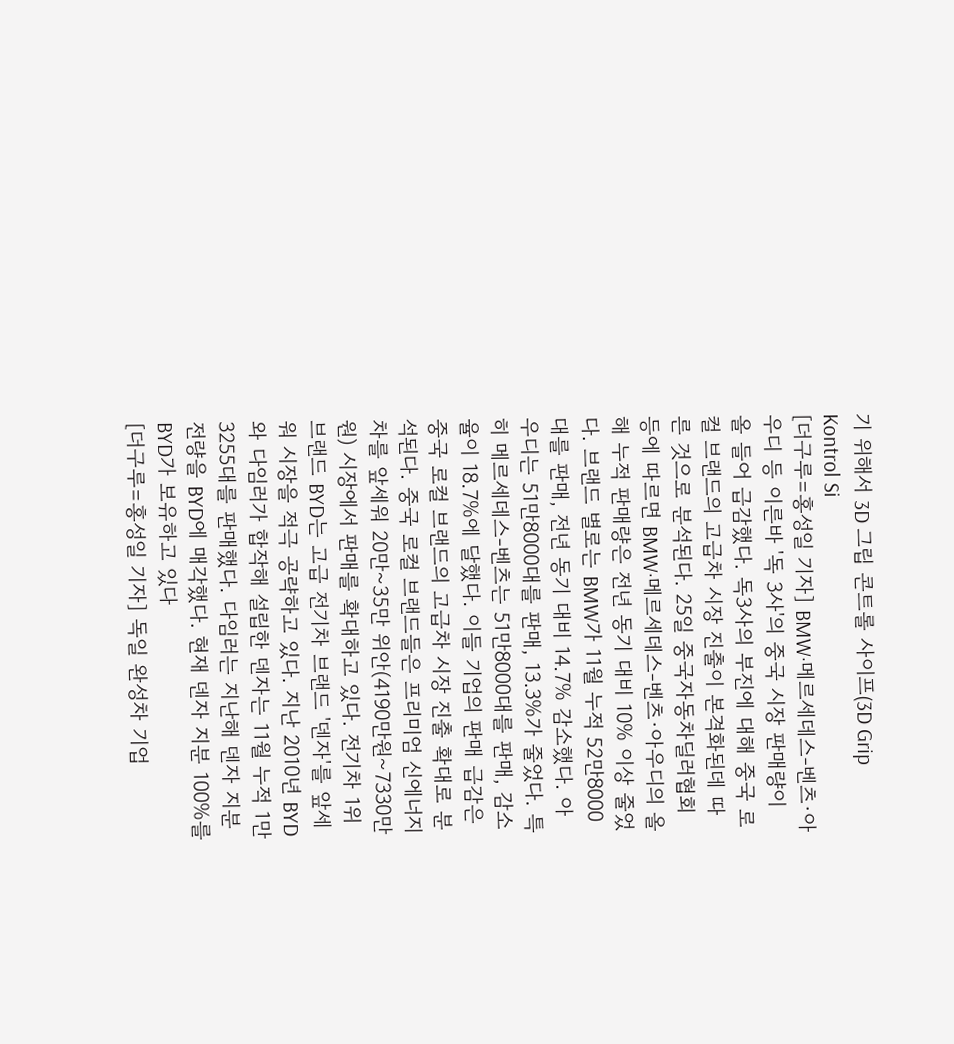기 위해서 3D 그립 콘트롤 사이프(3D Grip Kontrol Si
[더구루=홍성일 기자] BMW·메르세데스-벤츠·아우디 등 이른바 '독 3사'의 중국 시장 판매량이 올 들어 급감했다. 독3사의 부진에 대해 중국 로컬 브랜드의 고급차 시장 진출이 본격화된데 따른 것으로 분석된다. 25일 중국자동차딜러협회 등에 따르면 BMW·메르세데스-벤츠·아우디의 올해 누적 판매량은 전년 동기 대비 10% 이상 줄었다. 브랜드 별로는 BMW가 11월 누적 52만8000대를 판매, 전년 동기 대비 14.7% 감소했다. 아우디는 51만8000대를 판매, 13.3%가 줄었다. 특히 메르세데스-벤츠는 51만8000대를 판매, 감소율이 18.7%에 달했다. 이들 기업의 판매 급감은 중국 로컬 브랜드의 고급차 시장 진출 확대로 분석된다. 중국 로컬 브랜드들은 프리미엄 신에너지차를 앞세워 20만~35만 위안(4190만원~7330만원) 시장에서 판매를 확대하고 있다. 전기차 1위 브랜드 BYD는 고급 전기차 브랜드 '덴자'를 앞세워 시장을 적극 공략하고 있다. 지난 2010년 BYD와 다임러가 합작해 설립한 덴자는 11월 누적 1만3255대를 판매했다. 다임러는 지난해 덴자 지분 전량을 BYD에 매각했다. 현재 덴자 지분 100%를 BYD가 보유하고 있다
[더구루=홍성일 기자] 독일 완성차 기업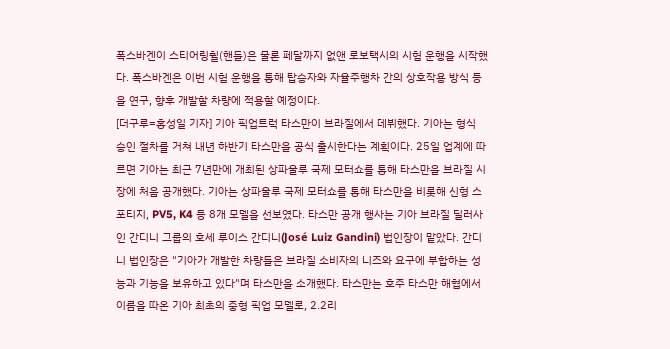폭스바겐이 스티어링휠(핸들)은 물론 페달까지 없앤 로보택시의 시험 운행을 시작했다. 폭스바겐은 이번 시험 운행을 통해 탑승자와 자율주행차 간의 상호작용 방식 등을 연구, 향후 개발할 차량에 적용할 예정이다.
[더구루=홍성일 기자] 기아 픽업트럭 타스만이 브라질에서 데뷔했다. 기아는 형식 승인 절차를 거쳐 내년 하반기 타스만을 공식 출시한다는 계획이다. 25일 업계에 따르면 기아는 최근 7년만에 개최된 상파울루 국제 모터쇼를 통해 타스만을 브라질 시장에 처음 공개했다. 기아는 상파울루 국제 모터쇼를 통해 타스만을 비롯해 신형 스포티지, PV5, K4 등 8개 모델을 선보였다. 타스만 공개 행사는 기아 브라질 딜러사인 간디니 그룹의 호세 루이스 간디니(José Luiz Gandini) 법인장이 맡았다. 간디니 법인장은 "기아가 개발한 차량들은 브라질 소비자의 니즈와 요구에 부합하는 성능과 기능을 보유하고 있다"며 타스만을 소개했다. 타스만는 호주 타스만 해협에서 이름을 따온 기아 최초의 중형 픽업 모델로, 2.2리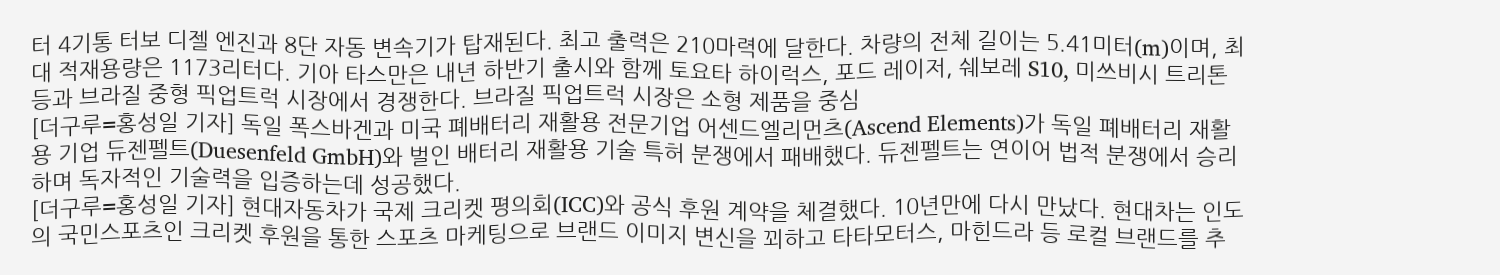터 4기통 터보 디젤 엔진과 8단 자동 변속기가 탑재된다. 최고 출력은 210마력에 달한다. 차량의 전체 길이는 5.41미터(m)이며, 최대 적재용량은 1173리터다. 기아 타스만은 내년 하반기 출시와 함께 토요타 하이럭스, 포드 레이저, 쉐보레 S10, 미쓰비시 트리톤 등과 브라질 중형 픽업트럭 시장에서 경쟁한다. 브라질 픽업트럭 시장은 소형 제품을 중심
[더구루=홍성일 기자] 독일 폭스바겐과 미국 폐배터리 재활용 전문기업 어센드엘리먼츠(Ascend Elements)가 독일 폐배터리 재활용 기업 듀젠펠트(Duesenfeld GmbH)와 벌인 배터리 재활용 기술 특허 분쟁에서 패배했다. 듀젠펠트는 연이어 법적 분쟁에서 승리하며 독자적인 기술력을 입증하는데 성공했다.
[더구루=홍성일 기자] 현대자동차가 국제 크리켓 평의회(ICC)와 공식 후원 계약을 체결했다. 10년만에 다시 만났다. 현대차는 인도의 국민스포츠인 크리켓 후원을 통한 스포츠 마케팅으로 브랜드 이미지 변신을 꾀하고 타타모터스, 마힌드라 등 로컬 브랜드를 추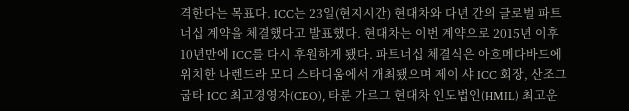격한다는 목표다. ICC는 23일(현지시간) 현대차와 다년 간의 글로벌 파트너십 계약을 체결했다고 발표했다. 현대차는 이번 계약으로 2015년 이후 10년만에 ICC를 다시 후원하게 됐다. 파트너십 체결식은 아흐메다바드에 위치한 나렌드라 모디 스타디움에서 개최됐으며 제이 샤 ICC 회장, 산조그 굽타 ICC 최고경영자(CEO), 타룬 가르그 현대차 인도법인(HMIL) 최고운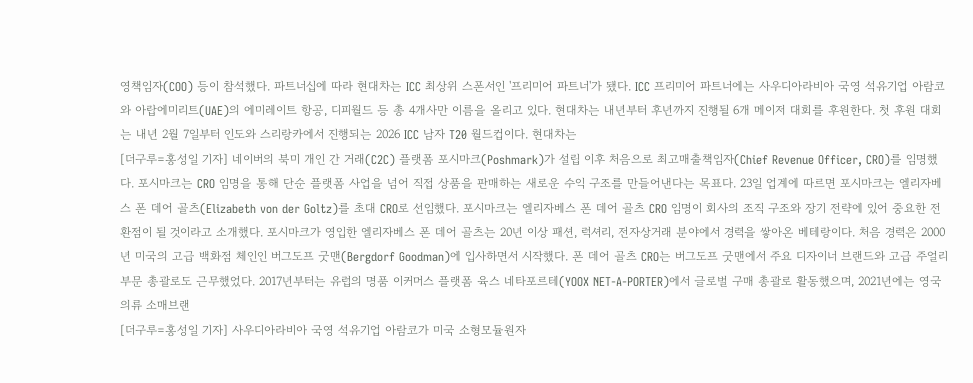영책임자(COO) 등이 참석했다. 파트너십에 따라 현대차는 ICC 최상위 스폰서인 '프리미어 파트너'가 됐다. ICC 프리미어 파트너에는 사우디아라비아 국영 석유기업 아람코와 아랍에미리트(UAE)의 에미레이트 항공, 디피월드 등 총 4개사만 이름을 올리고 있다. 현대차는 내년부터 후년까지 진행될 6개 메이저 대회를 후원한다. 첫 후원 대회는 내년 2월 7일부터 인도와 스리랑카에서 진행되는 2026 ICC 남자 T20 월드컵이다. 현대차는
[더구루=홍성일 기자] 네이버의 북미 개인 간 거래(C2C) 플랫폼 포시마크(Poshmark)가 설립 이후 처음으로 최고매출책임자(Chief Revenue Officer, CRO)를 임명했다. 포시마크는 CRO 임명을 통해 단순 플랫폼 사업을 넘어 직접 상품을 판매하는 새로운 수익 구조를 만들어낸다는 목표다. 23일 업계에 따르면 포시마크는 엘리자베스 폰 데어 골츠(Elizabeth von der Goltz)를 초대 CRO로 선임했다. 포시마크는 엘리자베스 폰 데어 골츠 CRO 임명이 회사의 조직 구조와 장기 전략에 있어 중요한 전환점이 될 것이라고 소개했다. 포시마크가 영입한 엘리자베스 폰 데어 골츠는 20년 이상 패션, 럭셔리, 전자상거래 분야에서 경력을 쌓아온 베테랑이다. 처음 경력은 2000년 미국의 고급 백화점 체인인 버그도프 굿맨(Bergdorf Goodman)에 입사하면서 시작했다. 폰 데어 골츠 CRO는 버그도프 굿맨에서 주요 디자이너 브랜드와 고급 주얼리 부문 총괄로도 근무했었다. 2017년부터는 유럽의 명품 이커머스 플랫폼 육스 네타포르테(YOOX NET-A-PORTER)에서 글로벌 구매 총괄로 활동했으며, 2021년에는 영국 의류 소매브랜
[더구루=홍성일 기자] 사우디아라비아 국영 석유기업 아람코가 미국 소형모듈원자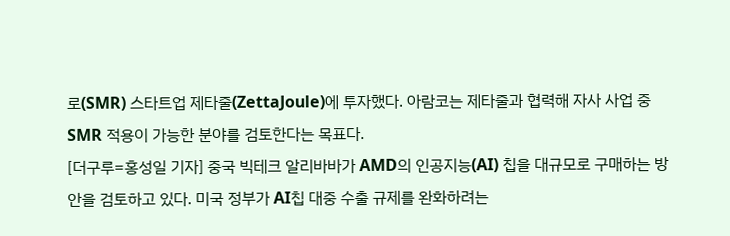로(SMR) 스타트업 제타줄(ZettaJoule)에 투자했다. 아람코는 제타줄과 협력해 자사 사업 중 SMR 적용이 가능한 분야를 검토한다는 목표다.
[더구루=홍성일 기자] 중국 빅테크 알리바바가 AMD의 인공지능(AI) 칩을 대규모로 구매하는 방안을 검토하고 있다. 미국 정부가 AI칩 대중 수출 규제를 완화하려는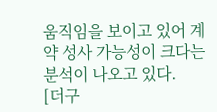움직임을 보이고 있어 계약 성사 가능성이 크다는 분석이 나오고 있다.
[더구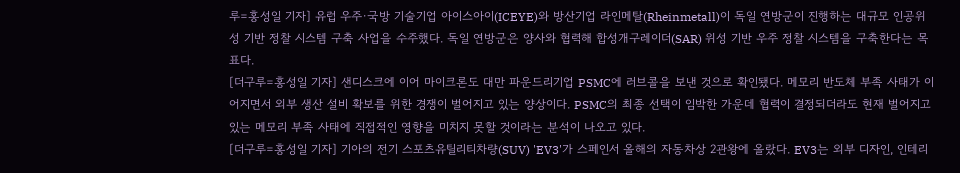루=홍성일 기자] 유럽 우주·국방 기술기업 아이스아이(ICEYE)와 방산기업 라인메탈(Rheinmetall)이 독일 연방군이 진행하는 대규모 인공위성 기반 정찰 시스템 구축 사업을 수주했다. 독일 연방군은 양사와 협력해 합성개구레이더(SAR) 위성 기반 우주 정찰 시스템을 구축한다는 목표다.
[더구루=홍성일 기자] 샌디스크에 이어 마이크론도 대만 파운드리기업 PSMC에 러브콜을 보낸 것으로 확인됐다. 메모리 반도체 부족 사태가 이어지면서 외부 생산 설비 확보를 위한 경쟁이 벌어지고 있는 양상이다. PSMC의 최종 선택이 임박한 가운데 협력이 결정되더라도 현재 벌어지고 있는 메모리 부족 사태에 직접적인 영향을 미치지 못할 것이라는 분석이 나오고 있다.
[더구루=홍성일 기자] 기아의 전기 스포츠유틸리티차량(SUV) 'EV3'가 스페인서 올해의 자동차상 2관왕에 올랐다. EV3는 외부 디자인, 인테리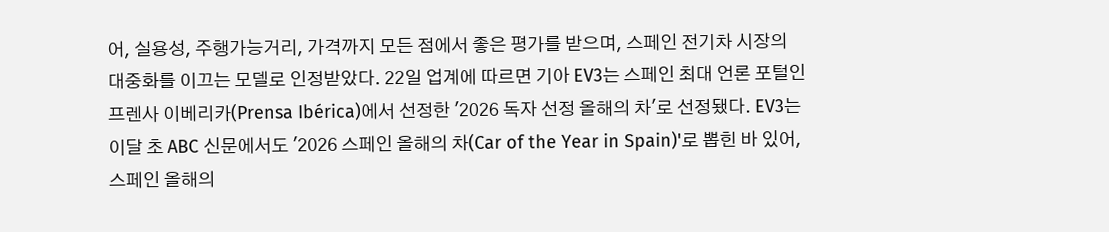어, 실용성, 주행가능거리, 가격까지 모든 점에서 좋은 평가를 받으며, 스페인 전기차 시장의 대중화를 이끄는 모델로 인정받았다. 22일 업계에 따르면 기아 EV3는 스페인 최대 언론 포털인 프렌사 이베리카(Prensa Ibérica)에서 선정한 '2026 독자 선정 올해의 차'로 선정됐다. EV3는 이달 초 ABC 신문에서도 '2026 스페인 올해의 차(Car of the Year in Spain)'로 뽑힌 바 있어, 스페인 올해의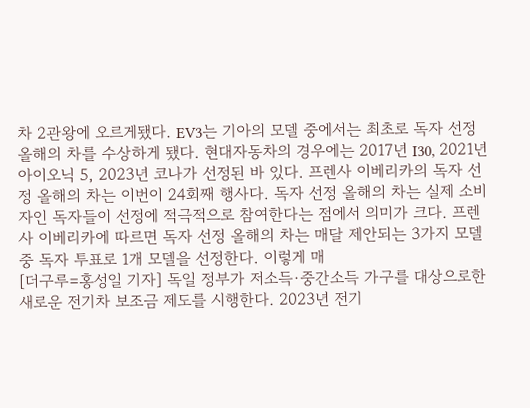차 2관왕에 오르게됐다. EV3는 기아의 모델 중에서는 최초로 독자 선정 올해의 차를 수상하게 됐다. 현대자동차의 경우에는 2017년 I30, 2021년 아이오닉 5, 2023년 코나가 선정된 바 있다. 프렌사 이베리카의 독자 선정 올해의 차는 이번이 24회째 행사다. 독자 선정 올해의 차는 실제 소비자인 독자들이 선정에 적극적으로 참여한다는 점에서 의미가 크다. 프렌사 이베리카에 따르면 독자 선정 올해의 차는 매달 제안되는 3가지 모델 중 독자 투표로 1개 모델을 선정한다. 이렇게 매
[더구루=홍성일 기자] 독일 정부가 저소득·중간소득 가구를 대상으로한 새로운 전기차 보조금 제도를 시행한다. 2023년 전기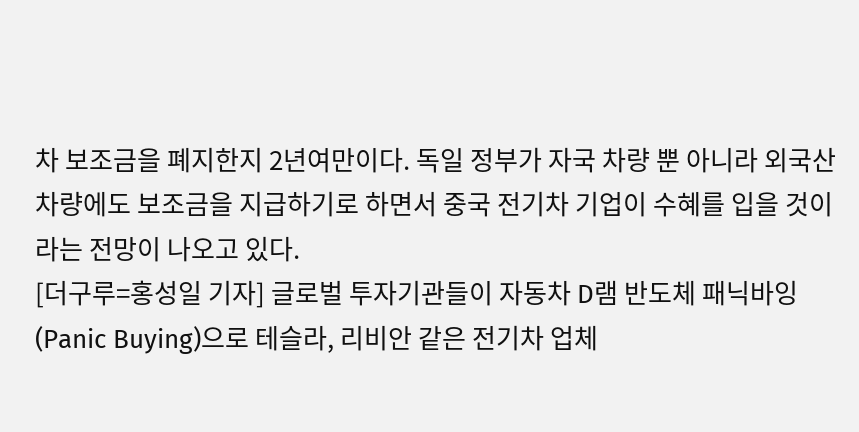차 보조금을 폐지한지 2년여만이다. 독일 정부가 자국 차량 뿐 아니라 외국산 차량에도 보조금을 지급하기로 하면서 중국 전기차 기업이 수혜를 입을 것이라는 전망이 나오고 있다.
[더구루=홍성일 기자] 글로벌 투자기관들이 자동차 D램 반도체 패닉바잉(Panic Buying)으로 테슬라, 리비안 같은 전기차 업체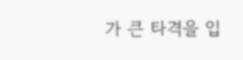가 큰 타격을 입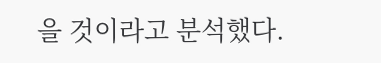을 것이라고 분석했다.